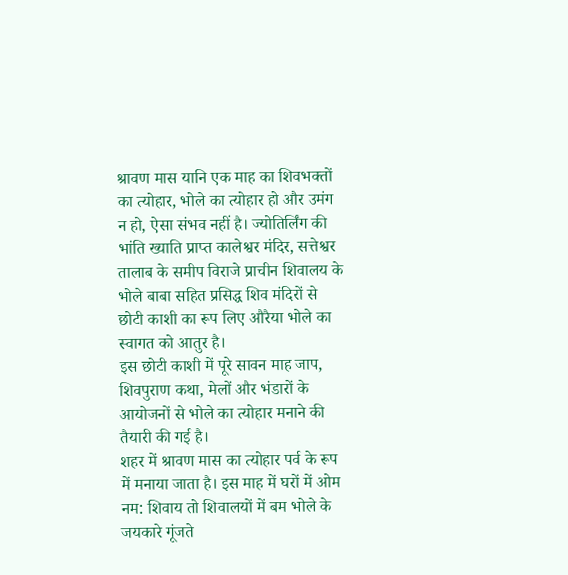श्रावण मास यानि एक माह का शिवभक्तों का त्योहार, भोले का त्योहार हो और उमंग न हो, ऐसा संभव नहीं है। ज्योतिर्लिंग की भांति ख्याति प्राप्त कालेश्वर मंदिर, सत्तेश्वर तालाब के समीप विराजे प्राचीन शिवालय के भोले बाबा सहित प्रसिद्ध शिव मंदिरों से छोटी काशी का रूप लिए औरैया भोले का स्वागत को आतुर है।
इस छोटी काशी में पूरे सावन माह जाप, शिवपुराण कथा, मेलों और भंडारों के आयोजनों से भोले का त्योहार मनाने की तैयारी की गई है।
शहर में श्रावण मास का त्योहार पर्व के रूप में मनाया जाता है। इस माह में घरों में ओम नम: शिवाय तो शिवालयों में बम भोले के जयकारे गूंजते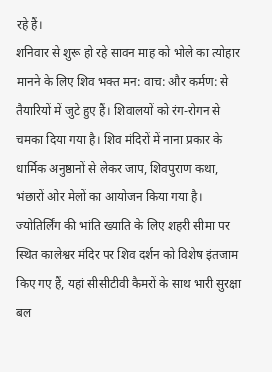रहे हैं।
शनिवार से शुरू हो रहे सावन माह को भोले का त्योहार मानने के लिए शिव भक्त मन: वाच: और कर्मण: से तैयारियों में जुटे हुए हैं। शिवालयों को रंग-रोगन से चमका दिया गया है। शिव मंदिरों में नाना प्रकार के धार्मिक अनुष्ठानों से लेकर जाप, शिवपुराण कथा, भंछारों ओर मेलों का आयोजन किया गया है।
ज्योतिर्लिंग की भांति ख्याति के लिए शहरी सीमा पर स्थित कालेश्वर मंदिर पर शिव दर्शन को विशेष इंतजाम किए गए हैं, यहां सीसीटीवी कैमरों के साथ भारी सुरक्षा बल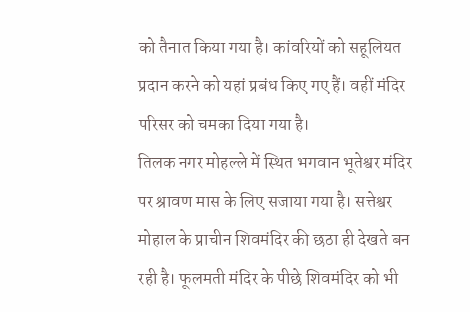को तैनात किया गया है। कांवरियों को सहूलियत प्रदान करने को यहां प्रबंध किए गए हैं। वहीं मंदिर परिसर को चमका दिया गया है।
तिलक नगर मोहल्ले में स्थित भगवान भूतेश्वर मंदिर पर श्रावण मास के लिए सजाया गया है। सत्तेश्वर मोहाल के प्राचीन शिवमंदिर की छठा ही देखते बन रही है। फूलमती मंदिर के पीछे शिवमंदिर को भी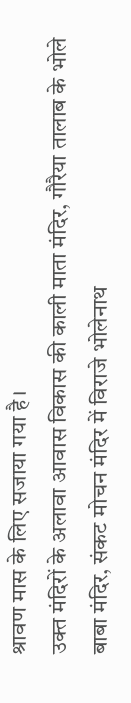श्रावण मास के लिए सजाया गया है।
उक्त मंदिरों के अलावा आवास विकास की काली माता मंदिर, गौरैया तालाब के भोले बाबा मंदिर, संकट मोचन मंदिर में विराजे भोलेनाथ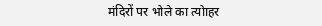मंदिरों पर भोले का त्योाहर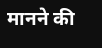मानने की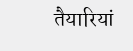तैयारियां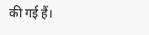की गई हैं।